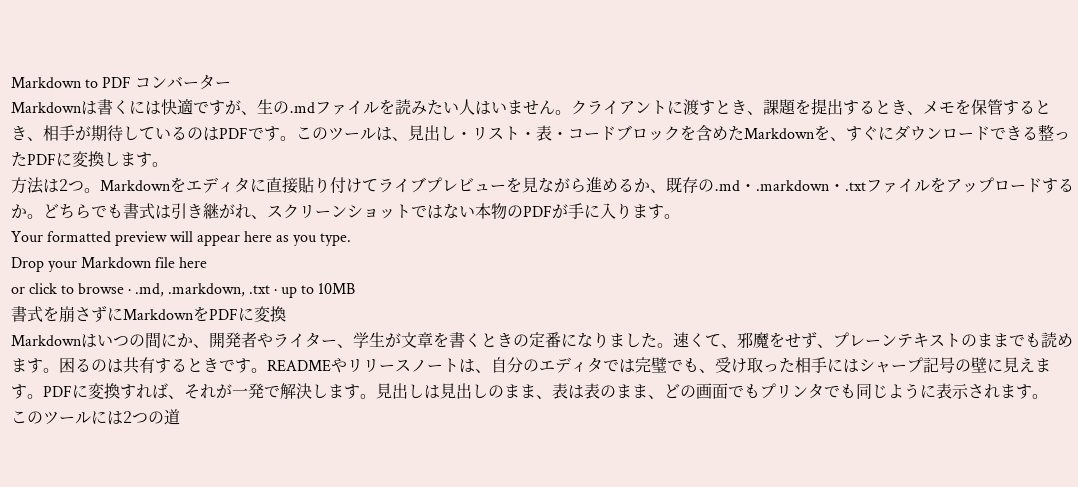Markdown to PDF コンバーター
Markdownは書くには快適ですが、生の.mdファイルを読みたい人はいません。クライアントに渡すとき、課題を提出するとき、メモを保管するとき、相手が期待しているのはPDFです。このツールは、見出し・リスト・表・コードブロックを含めたMarkdownを、すぐにダウンロードできる整ったPDFに変換します。
方法は2つ。Markdownをエディタに直接貼り付けてライブプレビューを見ながら進めるか、既存の.md・.markdown・.txtファイルをアップロードするか。どちらでも書式は引き継がれ、スクリーンショットではない本物のPDFが手に入ります。
Your formatted preview will appear here as you type.
Drop your Markdown file here
or click to browse · .md, .markdown, .txt · up to 10MB
書式を崩さずにMarkdownをPDFに変換
Markdownはいつの間にか、開発者やライター、学生が文章を書くときの定番になりました。速くて、邪魔をせず、プレーンテキストのままでも読めます。困るのは共有するときです。READMEやリリースノートは、自分のエディタでは完璧でも、受け取った相手にはシャープ記号の壁に見えます。PDFに変換すれば、それが一発で解決します。見出しは見出しのまま、表は表のまま、どの画面でもプリンタでも同じように表示されます。
このツールには2つの道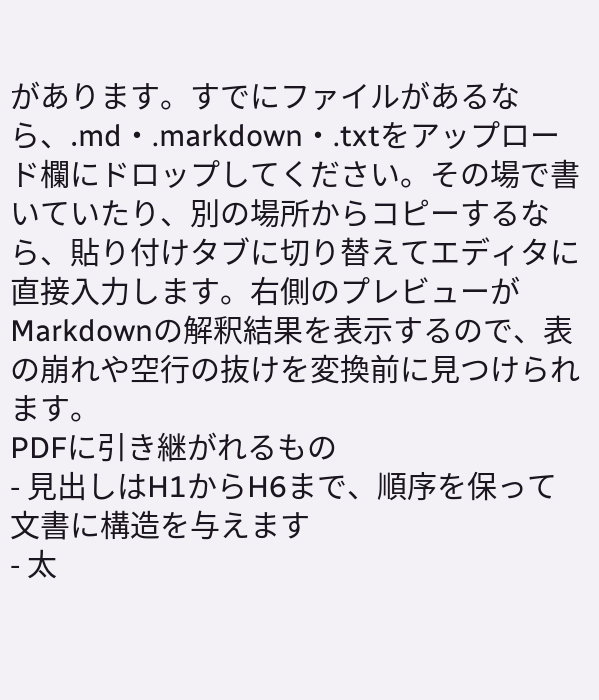があります。すでにファイルがあるなら、.md・.markdown・.txtをアップロード欄にドロップしてください。その場で書いていたり、別の場所からコピーするなら、貼り付けタブに切り替えてエディタに直接入力します。右側のプレビューがMarkdownの解釈結果を表示するので、表の崩れや空行の抜けを変換前に見つけられます。
PDFに引き継がれるもの
- 見出しはH1からH6まで、順序を保って文書に構造を与えます
- 太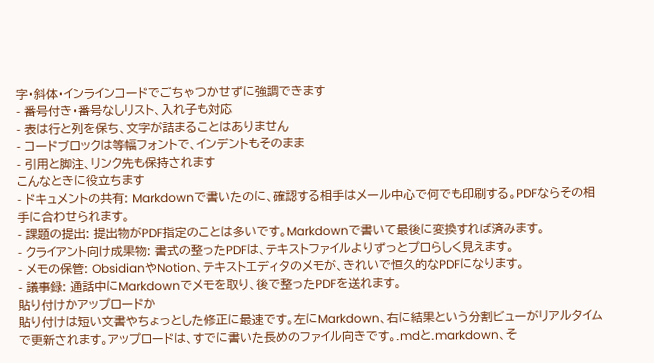字・斜体・インラインコードでごちゃつかせずに強調できます
- 番号付き・番号なしリスト、入れ子も対応
- 表は行と列を保ち、文字が詰まることはありません
- コードブロックは等幅フォントで、インデントもそのまま
- 引用と脚注、リンク先も保持されます
こんなときに役立ちます
- ドキュメントの共有: Markdownで書いたのに、確認する相手はメール中心で何でも印刷する。PDFならその相手に合わせられます。
- 課題の提出: 提出物がPDF指定のことは多いです。Markdownで書いて最後に変換すれば済みます。
- クライアント向け成果物: 書式の整ったPDFは、テキストファイルよりずっとプロらしく見えます。
- メモの保管: ObsidianやNotion、テキストエディタのメモが、きれいで恒久的なPDFになります。
- 議事録: 通話中にMarkdownでメモを取り、後で整ったPDFを送れます。
貼り付けかアップロードか
貼り付けは短い文書やちょっとした修正に最速です。左にMarkdown、右に結果という分割ビューがリアルタイムで更新されます。アップロードは、すでに書いた長めのファイル向きです。.mdと.markdown、そ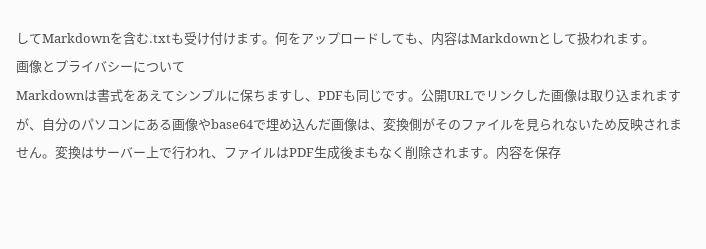してMarkdownを含む.txtも受け付けます。何をアップロードしても、内容はMarkdownとして扱われます。
画像とプライバシーについて
Markdownは書式をあえてシンプルに保ちますし、PDFも同じです。公開URLでリンクした画像は取り込まれますが、自分のパソコンにある画像やbase64で埋め込んだ画像は、変換側がそのファイルを見られないため反映されません。変換はサーバー上で行われ、ファイルはPDF生成後まもなく削除されます。内容を保存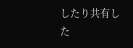したり共有した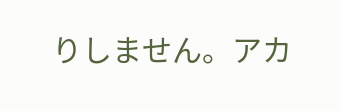りしません。アカ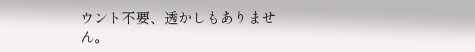ウント不要、透かしもありません。